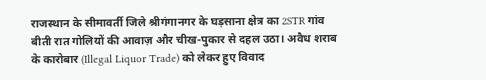राजस्थान के सीमावर्ती जिले श्रीगंगानगर के घड़साना क्षेत्र का 2STR गांव बीती रात गोलियों की आवाज़ और चीख-पुकार से दहल उठा। अवैध शराब के कारोबार (Illegal Liquor Trade) को लेकर हुए विवाद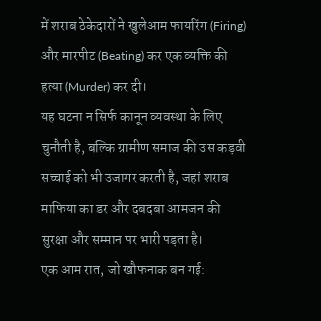में शराब ठेकेदारों ने खुलेआम फायरिंग (Firing) और मारपीट (Beating) कर एक व्यक्ति की हत्या (Murder) कर दी।
यह घटना न सिर्फ कानून व्यवस्था के लिए चुनौती है, बल्कि ग्रामीण समाज की उस कड़वी सच्चाई को भी उजागर करती है, जहां शराब माफिया का डर और दबदबा आमजन की सुरक्षा और सम्मान पर भारी पड़ता है।
एक आम रात, जो खौफनाक बन गई: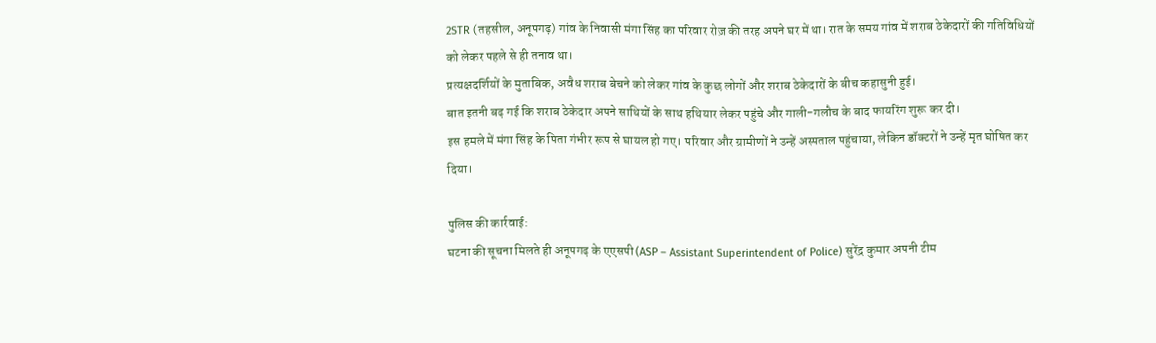2STR (तहसील, अनूपगढ़) गांव के निवासी मंगा सिंह का परिवार रोज़ की तरह अपने घर में था। रात के समय गांव में शराब ठेकेदारों की गतिविधियों को लेकर पहले से ही तनाव था।
प्रत्यक्षदर्शियों के मुताबिक, अवैध शराब बेचने को लेकर गांव के कुछ लोगों और शराब ठेकेदारों के बीच कहासुनी हुई।
बात इतनी बढ़ गई कि शराब ठेकेदार अपने साथियों के साथ हथियार लेकर पहुंचे और गाली-गलौच के बाद फायरिंग शुरू कर दी।
इस हमले में मंगा सिंह के पिता गंभीर रूप से घायल हो गए। परिवार और ग्रामीणों ने उन्हें अस्पताल पहुंचाया, लेकिन डॉक्टरों ने उन्हें मृत घोषित कर दिया।

पुलिस की कार्रवाई:
घटना की सूचना मिलते ही अनूपगढ़ के एएसपी (ASP – Assistant Superintendent of Police) सुरेंद्र कुमार अपनी टीम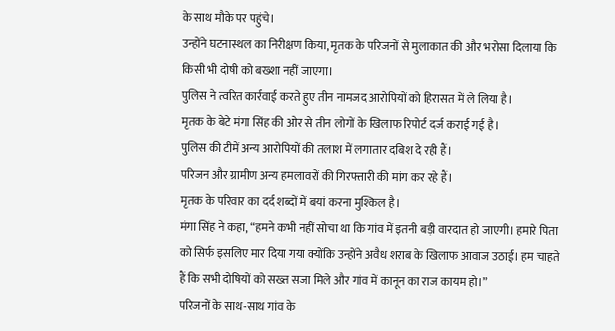के साथ मौके पर पहुंचे।
उन्होंने घटनास्थल का निरीक्षण किया, मृतक के परिजनों से मुलाकात की और भरोसा दिलाया कि किसी भी दोषी को बख्शा नहीं जाएगा।
पुलिस ने त्वरित कार्रवाई करते हुए तीन नामजद आरोपियों को हिरासत में ले लिया है।
मृतक के बेटे मंगा सिंह की ओर से तीन लोगों के खिलाफ रिपोर्ट दर्ज कराई गई है।
पुलिस की टीमें अन्य आरोपियों की तलाश में लगातार दबिश दे रही हैं।
परिजन और ग्रामीण अन्य हमलावरों की गिरफ्तारी की मांग कर रहे हैं।
मृतक के परिवार का दर्द शब्दों में बयां करना मुश्किल है।
मंगा सिंह ने कहा, “हमने कभी नहीं सोचा था कि गांव में इतनी बड़ी वारदात हो जाएगी। हमारे पिता को सिर्फ इसलिए मार दिया गया क्योंकि उन्होंने अवैध शराब के खिलाफ आवाज उठाई। हम चाहते हैं कि सभी दोषियों को सख्त सजा मिले और गांव में कानून का राज कायम हो।”
परिजनों के साथ-साथ गांव के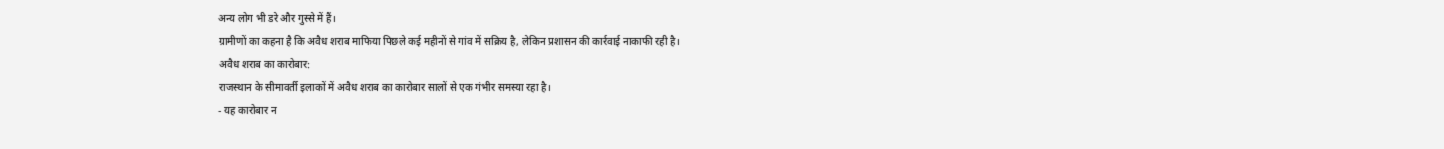अन्य लोग भी डरे और गुस्से में हैं।
ग्रामीणों का कहना है कि अवैध शराब माफिया पिछले कई महीनों से गांव में सक्रिय है, लेकिन प्रशासन की कार्रवाई नाकाफी रही है।
अवैध शराब का कारोबार:
राजस्थान के सीमावर्ती इलाकों में अवैध शराब का कारोबार सालों से एक गंभीर समस्या रहा है।
- यह कारोबार न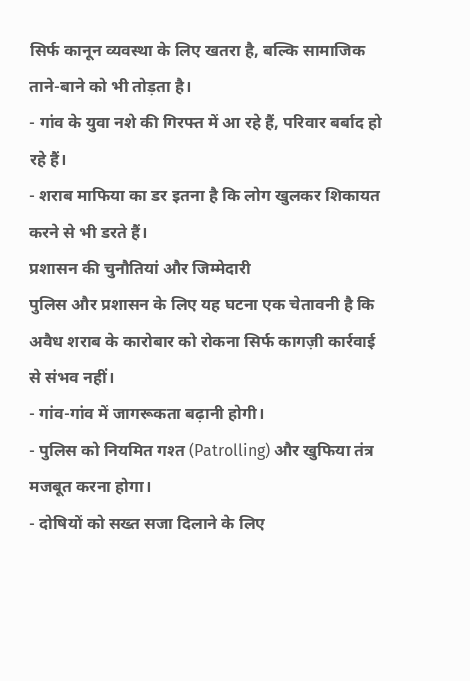सिर्फ कानून व्यवस्था के लिए खतरा है, बल्कि सामाजिक ताने-बाने को भी तोड़ता है।
- गांव के युवा नशे की गिरफ्त में आ रहे हैं, परिवार बर्बाद हो रहे हैं।
- शराब माफिया का डर इतना है कि लोग खुलकर शिकायत करने से भी डरते हैं।
प्रशासन की चुनौतियां और जिम्मेदारी
पुलिस और प्रशासन के लिए यह घटना एक चेतावनी है कि अवैध शराब के कारोबार को रोकना सिर्फ कागज़ी कार्रवाई से संभव नहीं।
- गांव-गांव में जागरूकता बढ़ानी होगी।
- पुलिस को नियमित गश्त (Patrolling) और खुफिया तंत्र मजबूत करना होगा।
- दोषियों को सख्त सजा दिलाने के लिए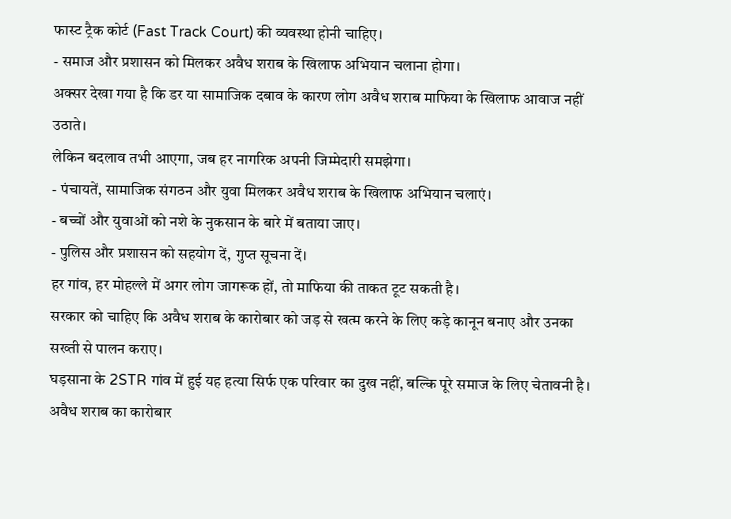फास्ट ट्रैक कोर्ट (Fast Track Court) की व्यवस्था होनी चाहिए।
- समाज और प्रशासन को मिलकर अवैध शराब के खिलाफ अभियान चलाना होगा।
अक्सर देखा गया है कि डर या सामाजिक दबाव के कारण लोग अवैध शराब माफिया के खिलाफ आवाज नहीं उठाते।
लेकिन बदलाव तभी आएगा, जब हर नागरिक अपनी जिम्मेदारी समझेगा।
- पंचायतें, सामाजिक संगठन और युवा मिलकर अवैध शराब के खिलाफ अभियान चलाएं।
- बच्चों और युवाओं को नशे के नुकसान के बारे में बताया जाए।
- पुलिस और प्रशासन को सहयोग दें, गुप्त सूचना दें।
हर गांव, हर मोहल्ले में अगर लोग जागरूक हों, तो माफिया की ताकत टूट सकती है।
सरकार को चाहिए कि अवैध शराब के कारोबार को जड़ से खत्म करने के लिए कड़े कानून बनाए और उनका सख्ती से पालन कराए।
घड़साना के 2STR गांव में हुई यह हत्या सिर्फ एक परिवार का दुख नहीं, बल्कि पूरे समाज के लिए चेतावनी है।
अवैध शराब का कारोबार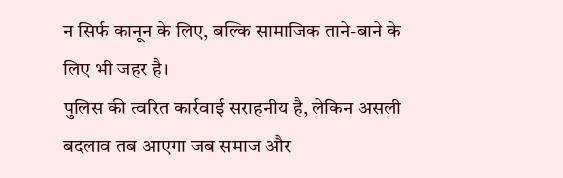न सिर्फ कानून के लिए, बल्कि सामाजिक ताने-बाने के लिए भी जहर है।
पुलिस की त्वरित कार्रवाई सराहनीय है, लेकिन असली बदलाव तब आएगा जब समाज और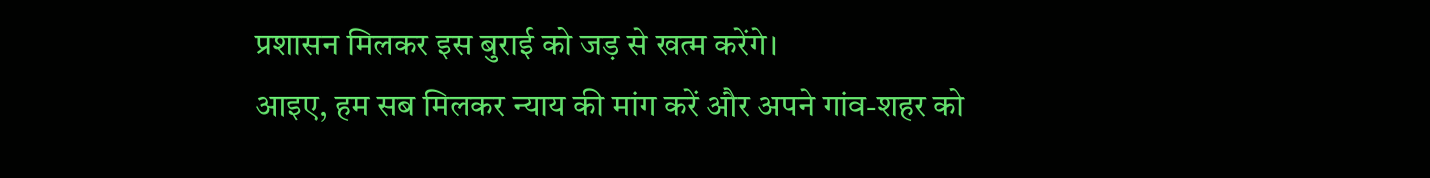प्रशासन मिलकर इस बुराई को जड़ से खत्म करेंगे।
आइए, हम सब मिलकर न्याय की मांग करें और अपने गांव-शहर को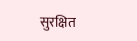सुरक्षित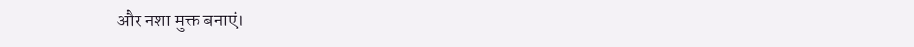और नशा मुक्त बनाएं।